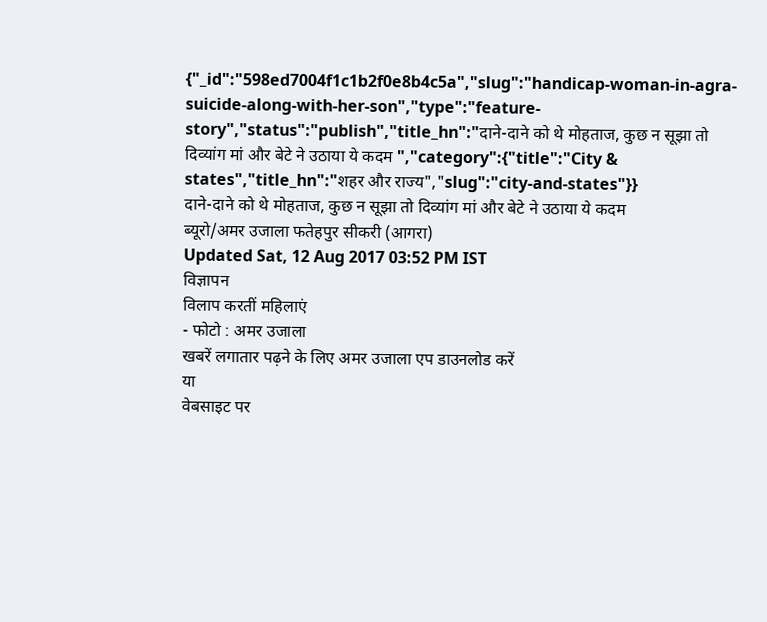{"_id":"598ed7004f1c1b2f0e8b4c5a","slug":"handicap-woman-in-agra-suicide-along-with-her-son","type":"feature-story","status":"publish","title_hn":"दाने-दाने को थे मोहताज, कुछ न सूझा तो दिव्यांग मां और बेटे ने उठाया ये कदम ","category":{"title":"City & states","title_hn":"शहर और राज्य","slug":"city-and-states"}}
दाने-दाने को थे मोहताज, कुछ न सूझा तो दिव्यांग मां और बेटे ने उठाया ये कदम
ब्यूरो/अमर उजाला फतेहपुर सीकरी (आगरा)
Updated Sat, 12 Aug 2017 03:52 PM IST
विज्ञापन
विलाप करतीं महिलाएं
- फोटो : अमर उजाला
खबरें लगातार पढ़ने के लिए अमर उजाला एप डाउनलोड करें
या
वेबसाइट पर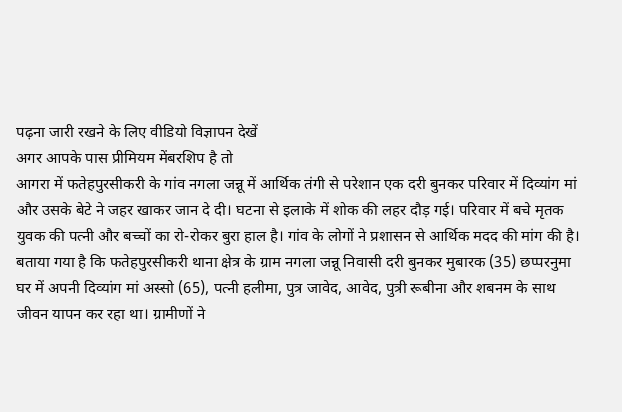पढ़ना जारी रखने के लिए वीडियो विज्ञापन देखें
अगर आपके पास प्रीमियम मेंबरशिप है तो
आगरा में फतेहपुरसीकरी के गांव नगला जन्नू में आर्थिक तंगी से परेशान एक दरी बुनकर परिवार में दिव्यांग मां और उसके बेटे ने जहर खाकर जान दे दी। घटना से इलाके में शोक की लहर दौड़ गई। परिवार में बचे मृतक युवक की पत्नी और बच्चों का रो-रोकर बुरा हाल है। गांव के लोगों ने प्रशासन से आर्थिक मदद की मांग की है।
बताया गया है कि फतेहपुरसीकरी थाना क्षेत्र के ग्राम नगला जन्नू निवासी दरी बुनकर मुबारक (35) छप्परनुमा घर में अपनी दिव्यांग मां अस्सो (65), पत्नी हलीमा, पुत्र जावेद, आवेद, पुत्री रूबीना और शबनम के साथ जीवन यापन कर रहा था। ग्रामीणों ने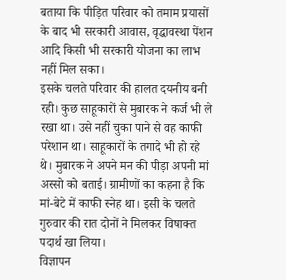बताया कि पीड़ित परिवार को तमाम प्रयासों के बाद भी सरकारी आवास, वृद्धावस्था पेंशन आदि किसी भी सरकारी योजना का लाभ नहीं मिल सका।
इसके चलते परिवार की हालत दयनीय बनी रही। कुछ साहूकारों से मुबारक ने कर्ज भी ले रखा था। उसे नहीं चुका पाने से वह काफी परेशान था। साहूकारों के तगादे भी हो रहे थे। मुबारक ने अपने मन की पीड़ा अपनी मां अस्सो को बताई। ग्रामीणों का कहना है कि मां-बेटे में काफी स्नेह था। इसी के चलते गुरुवार की रात दोनों ने मिलकर विषाक्त पदार्थ खा लिया।
विज्ञापन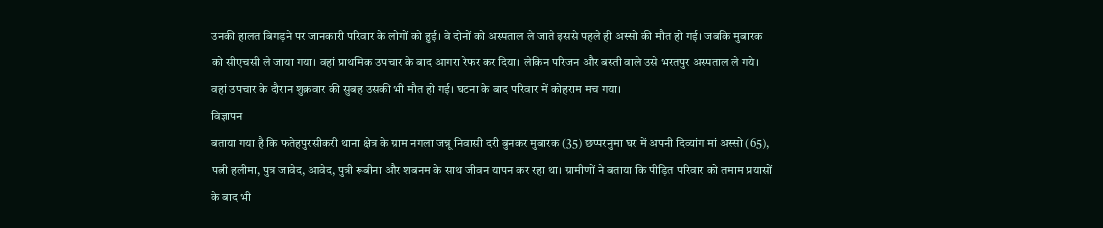उनकी हालत बिगड़ने पर जानकारी परिवार के लोगों को हुई। वे दोनों को अस्पताल ले जाते इससे पहले ही अस्सो की मौत हो गई। जबकि मुबारक को सीएचसी ले जाया गया। वहां प्राथमिक उपचार के बाद आगरा रेफर कर दिया। लेकिन परिजन और बस्ती वाले उसे भरतपुर अस्पताल ले गये। वहां उपचार के दौरान शुक्रवार की सुबह उसकी भी मौत हो गई। घटना के बाद परिवार में कोहराम मच गया।
विज्ञापन
बताया गया है कि फतेहपुरसीकरी थाना क्षेत्र के ग्राम नगला जन्नू निवासी दरी बुनकर मुबारक (35) छप्परनुमा घर में अपनी दिव्यांग मां अस्सो (65), पत्नी हलीमा, पुत्र जावेद, आवेद, पुत्री रूबीना और शबनम के साथ जीवन यापन कर रहा था। ग्रामीणों ने बताया कि पीड़ित परिवार को तमाम प्रयासों के बाद भी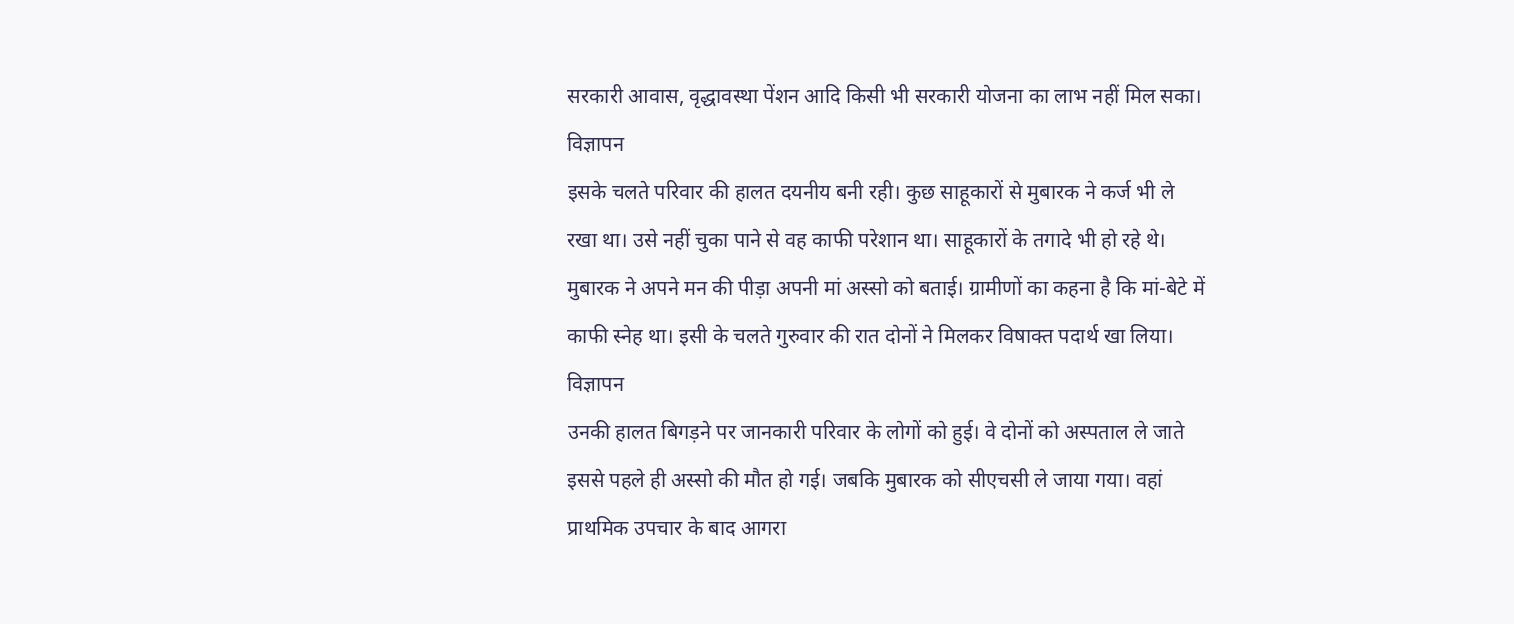सरकारी आवास, वृद्धावस्था पेंशन आदि किसी भी सरकारी योजना का लाभ नहीं मिल सका।
विज्ञापन
इसके चलते परिवार की हालत दयनीय बनी रही। कुछ साहूकारों से मुबारक ने कर्ज भी ले रखा था। उसे नहीं चुका पाने से वह काफी परेशान था। साहूकारों के तगादे भी हो रहे थे। मुबारक ने अपने मन की पीड़ा अपनी मां अस्सो को बताई। ग्रामीणों का कहना है कि मां-बेटे में काफी स्नेह था। इसी के चलते गुरुवार की रात दोनों ने मिलकर विषाक्त पदार्थ खा लिया।
विज्ञापन
उनकी हालत बिगड़ने पर जानकारी परिवार के लोगों को हुई। वे दोनों को अस्पताल ले जाते इससे पहले ही अस्सो की मौत हो गई। जबकि मुबारक को सीएचसी ले जाया गया। वहां प्राथमिक उपचार के बाद आगरा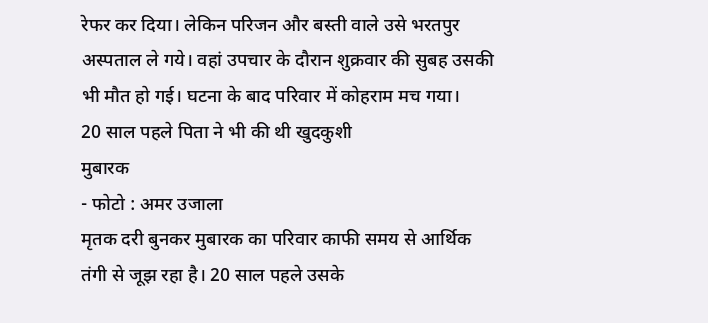रेफर कर दिया। लेकिन परिजन और बस्ती वाले उसे भरतपुर अस्पताल ले गये। वहां उपचार के दौरान शुक्रवार की सुबह उसकी भी मौत हो गई। घटना के बाद परिवार में कोहराम मच गया।
20 साल पहले पिता ने भी की थी खुदकुशी
मुबारक
- फोटो : अमर उजाला
मृतक दरी बुनकर मुबारक का परिवार काफी समय से आर्थिक तंगी से जूझ रहा है। 20 साल पहले उसके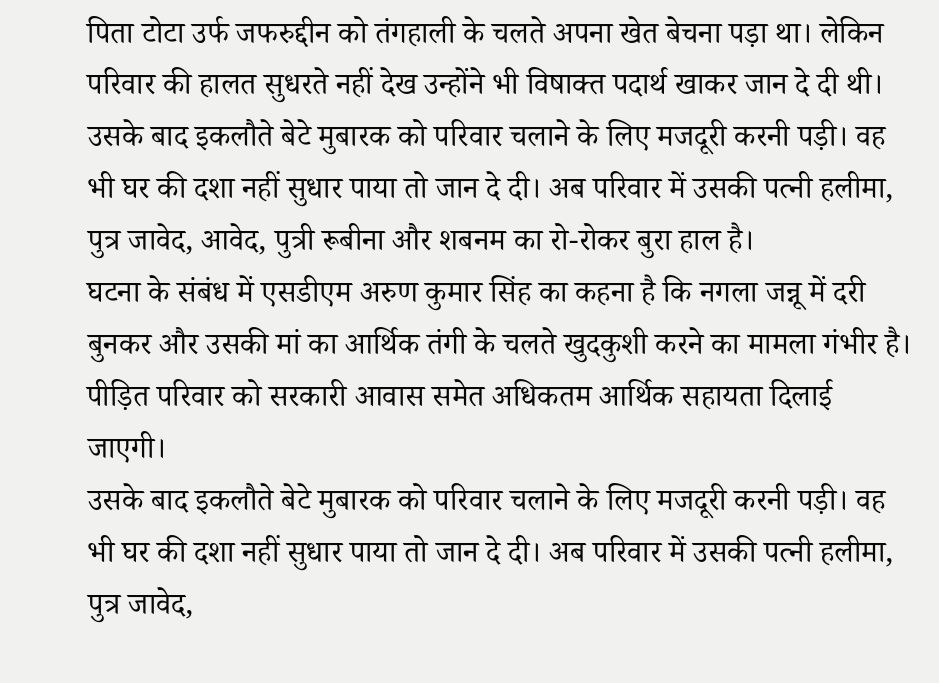पिता टोटा उर्फ जफरुद्दीन को तंगहाली के चलते अपना खेत बेचना पड़ा था। लेकिन परिवार की हालत सुधरते नहीं देख उन्होंने भी विषाक्त पदार्थ खाकर जान दे दी थी।
उसके बाद इकलौते बेटे मुबारक को परिवार चलाने के लिए मजदूरी करनी पड़ी। वह भी घर की दशा नहीं सुधार पाया तो जान दे दी। अब परिवार में उसकी पत्नी हलीमा, पुत्र जावेद, आवेद, पुत्री रूबीना और शबनम का रो-रोकर बुरा हाल है।
घटना के संबंध में एसडीएम अरुण कुमार सिंह का कहना है कि नगला जन्नू में दरी बुनकर और उसकी मां का आर्थिक तंगी के चलते खुदकुशी करने का मामला गंभीर है। पीड़ित परिवार को सरकारी आवास समेत अधिकतम आर्थिक सहायता दिलाई जाएगी।
उसके बाद इकलौते बेटे मुबारक को परिवार चलाने के लिए मजदूरी करनी पड़ी। वह भी घर की दशा नहीं सुधार पाया तो जान दे दी। अब परिवार में उसकी पत्नी हलीमा, पुत्र जावेद,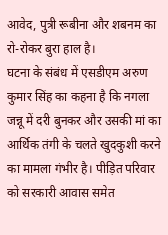आवेद, पुत्री रूबीना और शबनम का रो-रोकर बुरा हाल है।
घटना के संबंध में एसडीएम अरुण कुमार सिंह का कहना है कि नगला जन्नू में दरी बुनकर और उसकी मां का आर्थिक तंगी के चलते खुदकुशी करने का मामला गंभीर है। पीड़ित परिवार को सरकारी आवास समेत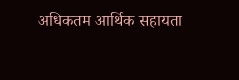अधिकतम आर्थिक सहायता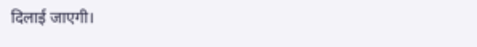दिलाई जाएगी।